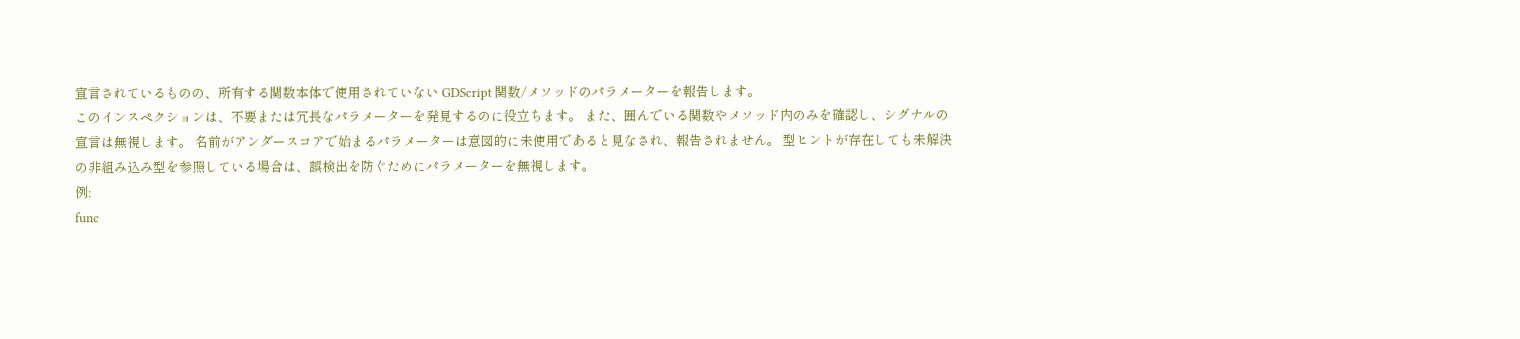宣言されているものの、所有する関数本体で使用されていない GDScript 関数/メソッドのパラメーターを報告します。
このインスペクションは、不要または冗長なパラメーターを発見するのに役立ちます。 また、囲んでいる関数やメソッド内のみを確認し、シグナルの宣言は無視します。 名前がアンダースコアで始まるパラメーターは意図的に未使用であると見なされ、報告されません。 型ヒントが存在しても未解決の非組み込み型を参照している場合は、誤検出を防ぐためにパラメーターを無視します。
例:
func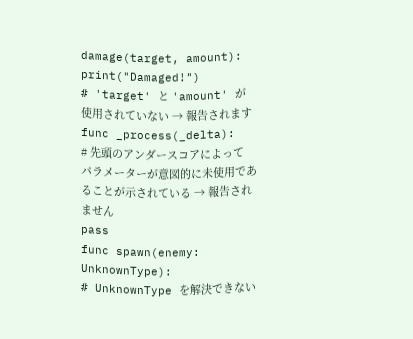damage(target, amount):
print("Damaged!")
# 'target' と 'amount' が使用されていない → 報告されます
func _process(_delta):
# 先頭のアンダースコアによってパラメーターが意図的に未使用であることが示されている → 報告されません
pass
func spawn(enemy: UnknownType):
# UnknownType を解決できない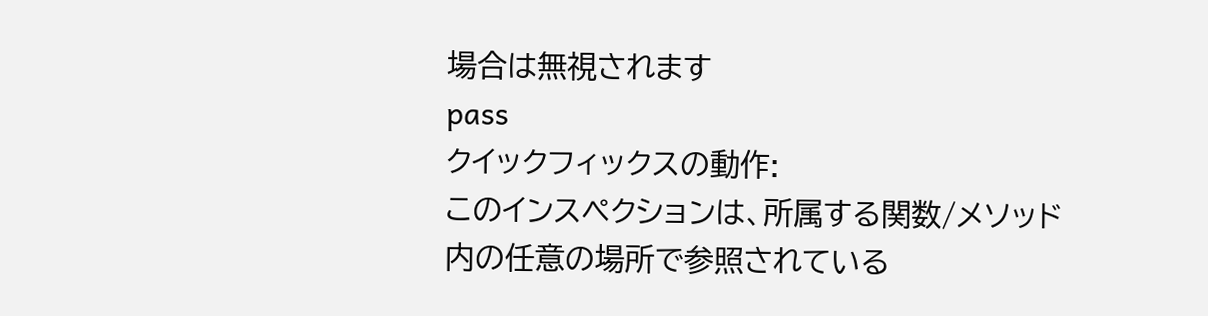場合は無視されます
pass
クイックフィックスの動作:
このインスペクションは、所属する関数/メソッド内の任意の場所で参照されている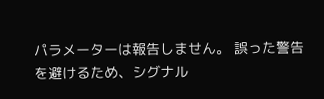パラメーターは報告しません。 誤った警告を避けるため、シグナル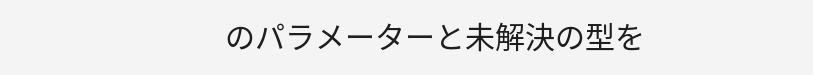のパラメーターと未解決の型を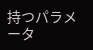持つパラメータ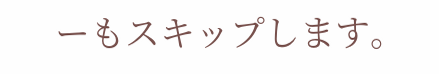ーもスキップします。